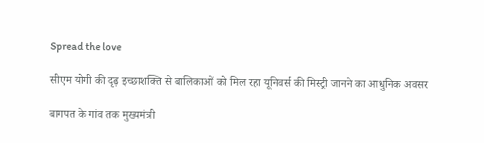Spread the love

सीएम योगी की दृढ़ इच्छाशक्ति से बालिकाओं को मिल रहा यूनिवर्स की मिस्ट्री जानने का आधुनिक अवसर

बागपत के गांव तक मुख्यमंत्री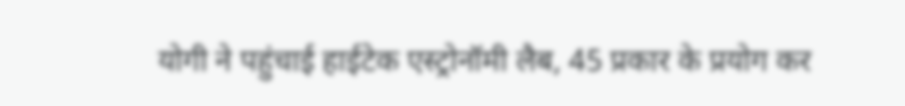योगी ने पहुंचाई हाईटेक एस्ट्रोनॉमी लैब, 45 प्रकार के प्रयोग कर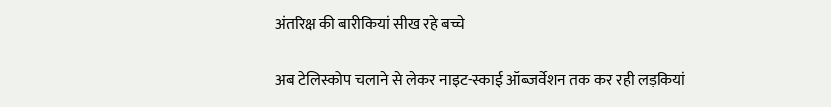अंतरिक्ष की बारीकियां सीख रहे बच्चे

अब टेलिस्कोप चलाने से लेकर नाइट-स्काई ऑब्जर्वेशन तक कर रही लड़कियां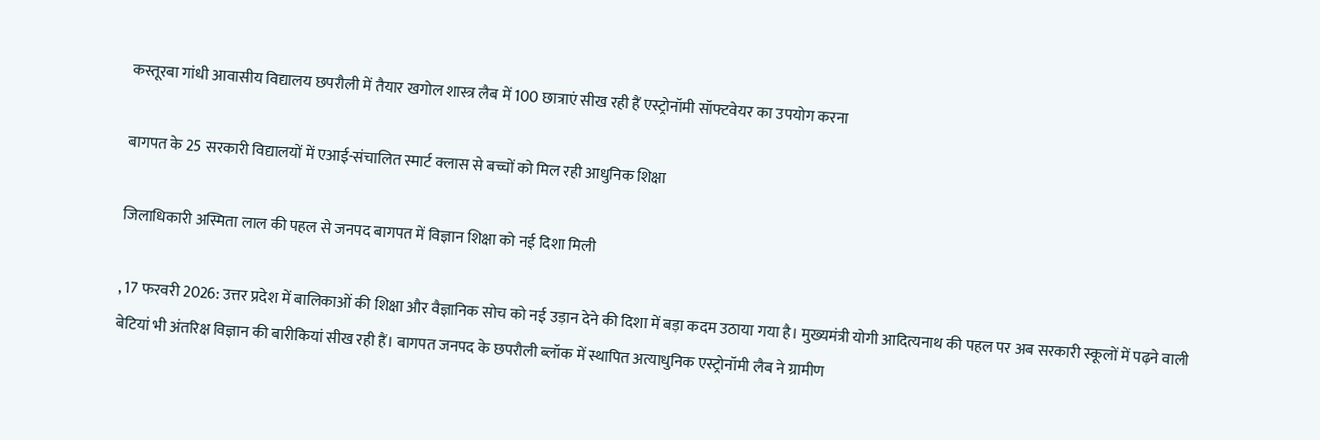कस्तूरबा गांधी आवासीय विद्यालय छपरौली में तैयार खगोल शास्त्र लैब में 100 छात्राएं सीख रही हैं एस्ट्रोनॉमी सॉफ्टवेयर का उपयोग करना

बागपत के 25 सरकारी विद्यालयों में एआई-संचालित स्मार्ट क्लास से बच्चों को मिल रही आधुनिक शिक्षा

जिलाधिकारी अस्मिता लाल की पहल से जनपद बागपत में विज्ञान शिक्षा को नई दिशा मिली

, 17 फरवरी 2026: उत्तर प्रदेश में बालिकाओं की शिक्षा और वैज्ञानिक सोच को नई उड़ान देने की दिशा में बड़ा कदम उठाया गया है। मुख्यमंत्री योगी आदित्यनाथ की पहल पर अब सरकारी स्कूलों में पढ़ने वाली बेटियां भी अंतरिक्ष विज्ञान की बारीकियां सीख रही हैं। बागपत जनपद के छपरौली ब्लॉक में स्थापित अत्याधुनिक एस्ट्रोनॉमी लैब ने ग्रामीण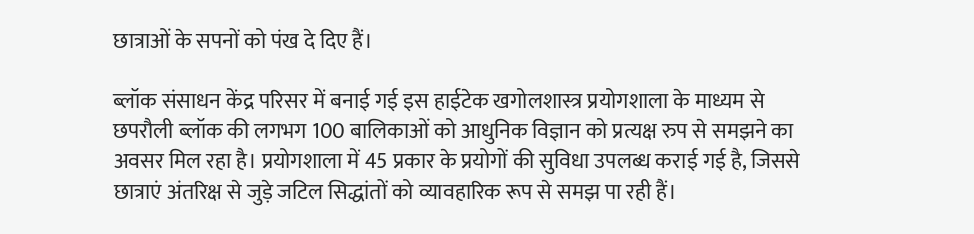छात्राओं के सपनों को पंख दे दिए हैं।

ब्लॉक संसाधन केंद्र परिसर में बनाई गई इस हाईटेक खगोलशास्त्र प्रयोगशाला के माध्यम से छपरौली ब्लॉक की लगभग 100 बालिकाओं को आधुनिक विज्ञान को प्रत्यक्ष रुप से समझने का अवसर मिल रहा है। प्रयोगशाला में 45 प्रकार के प्रयोगों की सुविधा उपलब्ध कराई गई है, जिससे छात्राएं अंतरिक्ष से जुड़े जटिल सिद्धांतों को व्यावहारिक रूप से समझ पा रही हैं।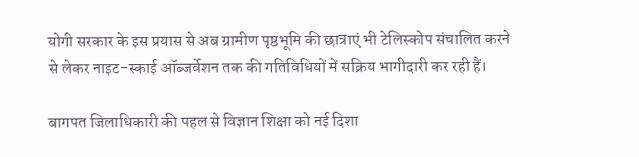योगी सरकार के इस प्रयास से अब ग्रामीण पृष्ठभूमि की छात्राएं भी टेलिस्कोप संचालित करने से लेकर नाइट-स्काई ऑब्जर्वेशन तक की गतिविधियों में सक्रिय भागीदारी कर रही हैं।

बागपत जिलाधिकारी की पहल से विज्ञान शिक्षा को नई दिशा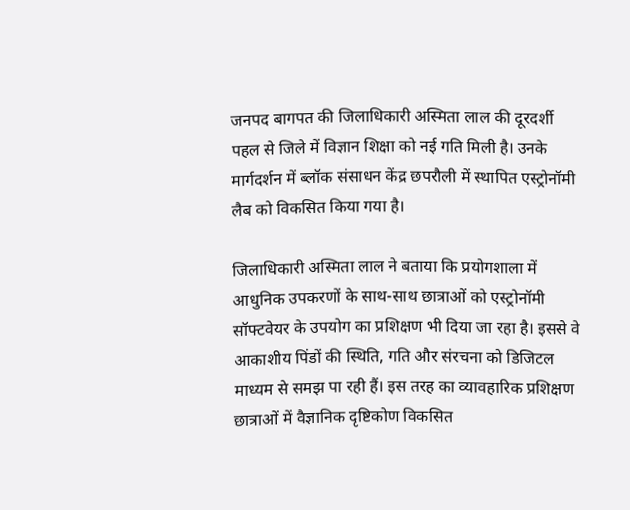जनपद बागपत की जिलाधिकारी अस्मिता लाल की दूरदर्शी पहल से जिले में विज्ञान शिक्षा को नई गति मिली है। उनके मार्गदर्शन में ब्लॉक संसाधन केंद्र छपरौली में स्थापित एस्ट्रोनॉमी लैब को विकसित किया गया है।

जिलाधिकारी अस्मिता लाल ने बताया कि प्रयोगशाला में आधुनिक उपकरणों के साथ-साथ छात्राओं को एस्ट्रोनॉमी सॉफ्टवेयर के उपयोग का प्रशिक्षण भी दिया जा रहा है। इससे वे आकाशीय पिंडों की स्थिति, गति और संरचना को डिजिटल माध्यम से समझ पा रही हैं। इस तरह का व्यावहारिक प्रशिक्षण छात्राओं में वैज्ञानिक दृष्टिकोण विकसित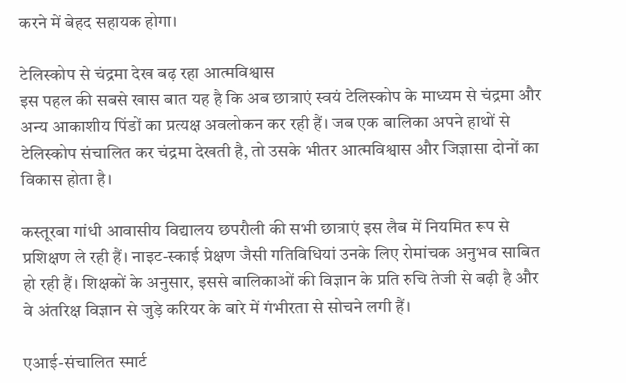करने में बेहद सहायक होगा।

टेलिस्कोप से चंद्रमा देख बढ़ रहा आत्मविश्वास
इस पहल की सबसे खास बात यह है कि अब छात्राएं स्वयं टेलिस्कोप के माध्यम से चंद्रमा और अन्य आकाशीय पिंडों का प्रत्यक्ष अवलोकन कर रही हैं। जब एक बालिका अपने हाथों से टेलिस्कोप संचालित कर चंद्रमा देखती है, तो उसके भीतर आत्मविश्वास और जिज्ञासा दोनों का विकास होता है।

कस्तूरबा गांधी आवासीय विद्यालय छपरौली की सभी छात्राएं इस लैब में नियमित रूप से प्रशिक्षण ले रही हैं। नाइट-स्काई प्रेक्षण जैसी गतिविधियां उनके लिए रोमांचक अनुभव साबित हो रही हैं। शिक्षकों के अनुसार, इससे बालिकाओं की विज्ञान के प्रति रुचि तेजी से बढ़ी है और वे अंतरिक्ष विज्ञान से जुड़े करियर के बारे में गंभीरता से सोचने लगी हैं।

एआई-संचालित स्मार्ट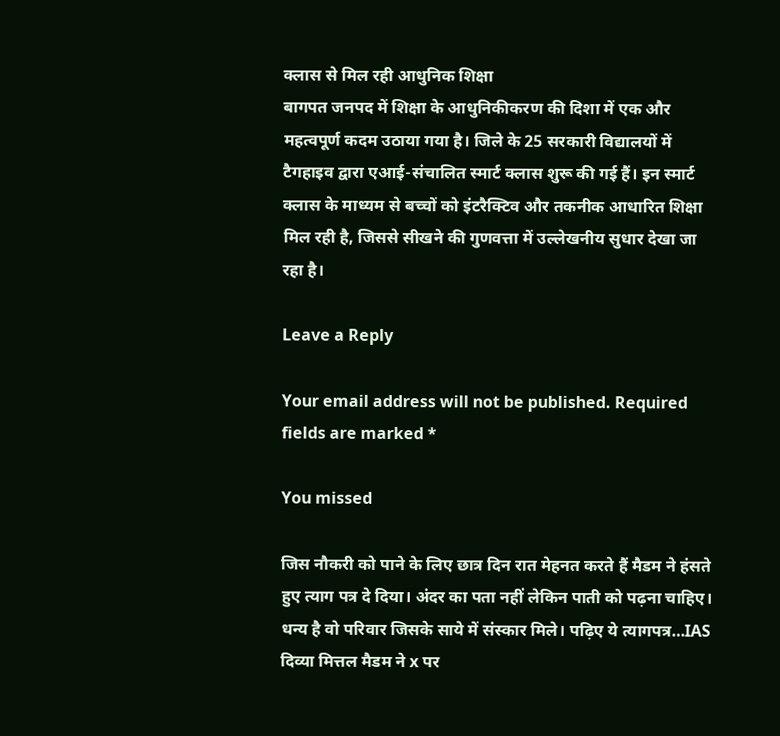क्लास से मिल रही आधुनिक शिक्षा
बागपत जनपद में शिक्षा के आधुनिकीकरण की दिशा में एक और महत्वपूर्ण कदम उठाया गया है। जिले के 25 सरकारी विद्यालयों में टैगहाइव द्वारा एआई-संचालित स्मार्ट क्लास शुरू की गई हैं। इन स्मार्ट क्लास के माध्यम से बच्चों को इंटरैक्टिव और तकनीक आधारित शिक्षा मिल रही है, जिससे सीखने की गुणवत्ता में उल्लेखनीय सुधार देखा जा रहा है।

Leave a Reply

Your email address will not be published. Required fields are marked *

You missed

जिस नौकरी को पाने के लिए छात्र दिन रात मेहनत करते हैं मैडम ने हंसते हुए त्याग पत्र दे दिया। अंदर का पता नहीं लेकिन पाती को पढ़ना चाहिए। धन्य है वो परिवार जिसके साये में संस्कार मिले। पढ़िए ये त्यागपत्र…IAS दिव्या मित्तल मैडम ने x पर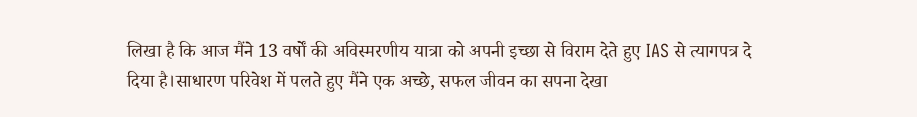लिखा है कि आज मैंने 13 वर्षों की अविस्मरणीय यात्रा को अपनी इच्छा से विराम देते हुए IAS से त्यागपत्र दे दिया है।साधारण परिवेश में पलते हुए मैंने एक अच्छे, सफल जीवन का सपना देखा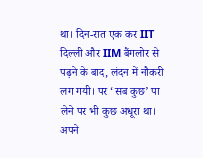था। दिन-रात एक कर IIT दिल्ली और IIM बैंगलोर से पढ़ने के बाद, लंदन में नौकरी लग गयी। पर ‘सब कुछ’ पा लेने पर भी कुछ अधूरा था। अपने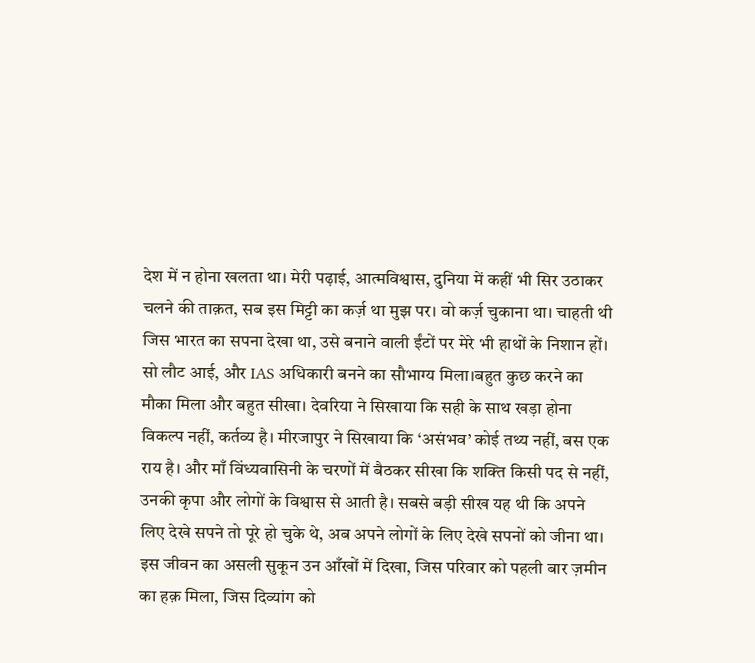देश में न होना खलता था। मेरी पढ़ाई, आत्मविश्वास, दुनिया में कहीं भी सिर उठाकर चलने की ताक़त, सब इस मिट्टी का कर्ज़ था मुझ पर। वो कर्ज़ चुकाना था। चाहती थी जिस भारत का सपना देखा था, उसे बनाने वाली ईंटों पर मेरे भी हाथों के निशान हों। सो लौट आई, और IAS अधिकारी बनने का सौभाग्य मिला।बहुत कुछ करने का मौका मिला और बहुत सीखा। देवरिया ने सिखाया कि सही के साथ खड़ा होना विकल्प नहीं, कर्तव्य है। मीरजापुर ने सिखाया कि ‘असंभव’ कोई तथ्य नहीं, बस एक राय है। और माँ विंध्यवासिनी के चरणों में बैठकर सीखा कि शक्ति किसी पद से नहीं, उनकी कृपा और लोगों के विश्वास से आती है। सबसे बड़ी सीख यह थी कि अपने लिए देखे सपने तो पूरे हो चुके थे, अब अपने लोगों के लिए देखे सपनों को जीना था। इस जीवन का असली सुकून उन आँखों में दिखा, जिस परिवार को पहली बार ज़मीन का हक़ मिला, जिस दिव्यांग को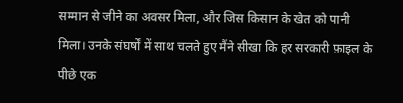सम्मान से जीने का अवसर मिला, और जिस किसान के खेत को पानी मिला। उनके संघर्षों में साथ चलते हुए मैंने सीखा कि हर सरकारी फ़ाइल के पीछे एक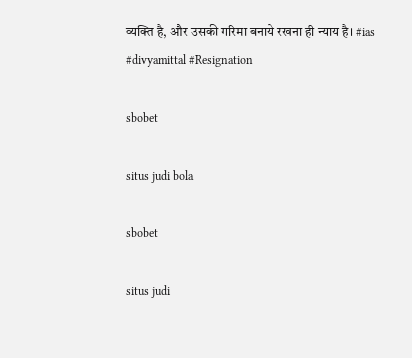व्यक्ति है, और उसकी गरिमा बनाये रखना ही न्याय है। #ias #divyamittal #Resignation

sbobet

situs judi bola

sbobet

situs judi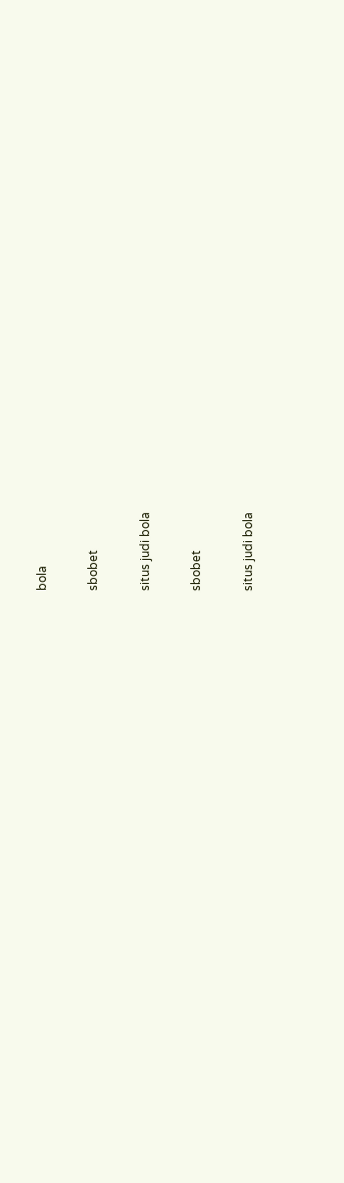bola

sbobet

situs judi bola

sbobet

situs judi bola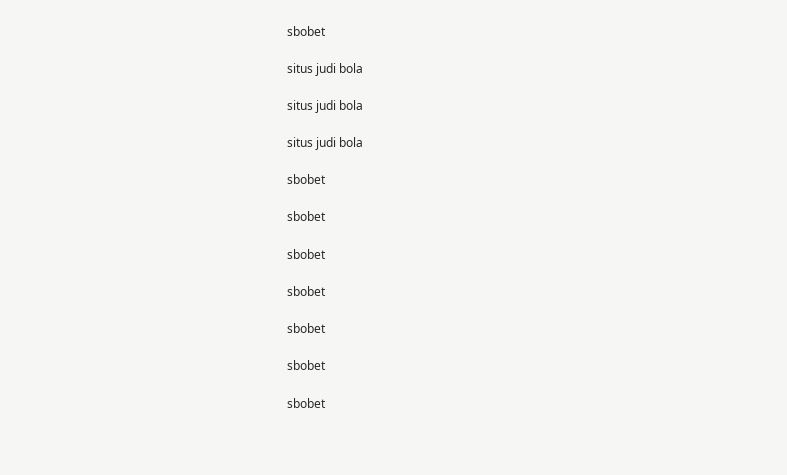sbobet

situs judi bola

situs judi bola

situs judi bola

sbobet

sbobet

sbobet

sbobet

sbobet

sbobet

sbobet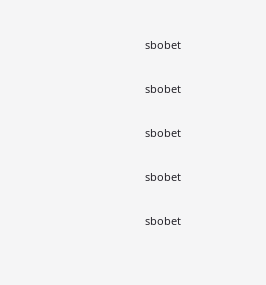sbobet

sbobet

sbobet

sbobet

sbobet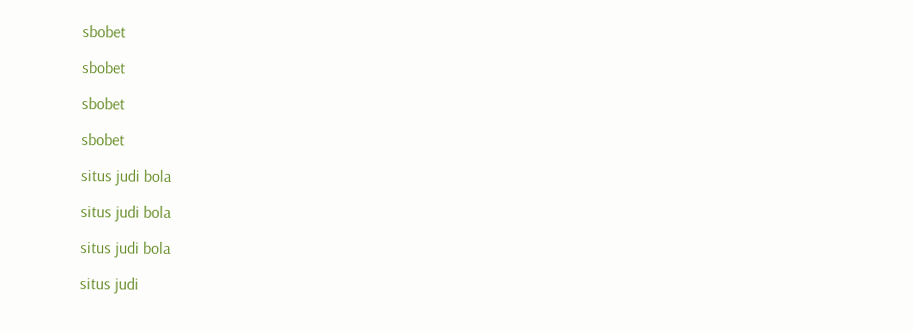sbobet

sbobet

sbobet

sbobet

situs judi bola

situs judi bola

situs judi bola

situs judi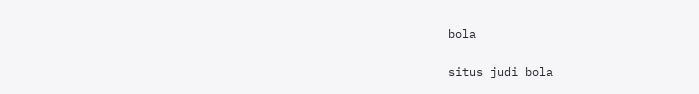bola

situs judi bola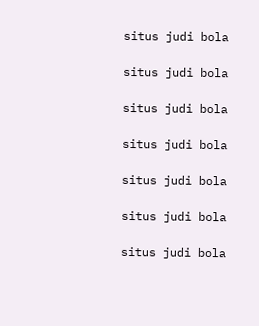situs judi bola

situs judi bola

situs judi bola

situs judi bola

situs judi bola

situs judi bola

situs judi bola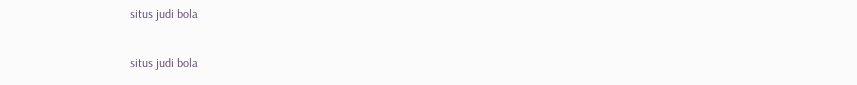situs judi bola

situs judi bola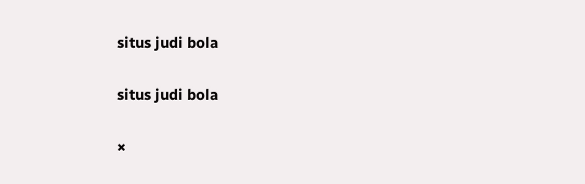situs judi bola

situs judi bola

×